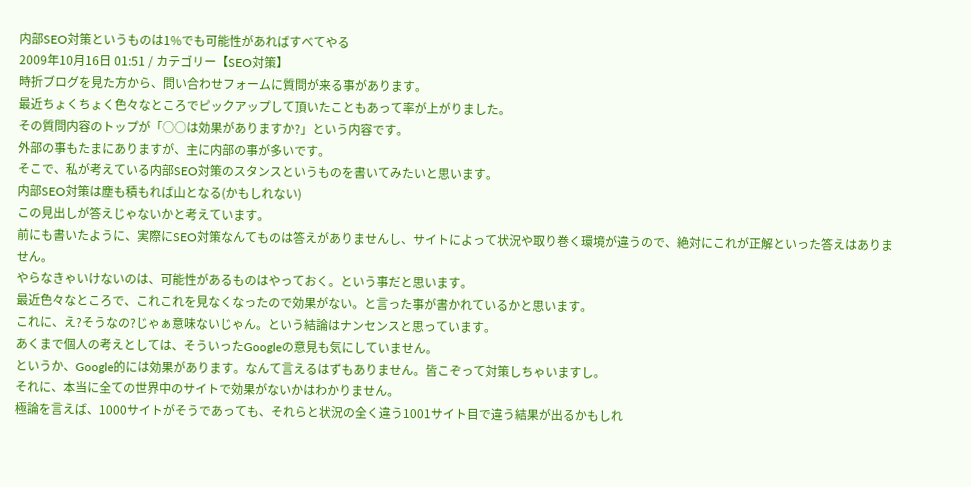内部SEO対策というものは1%でも可能性があればすべてやる
2009年10月16日 01:51 / カテゴリー【SEO対策】
時折ブログを見た方から、問い合わせフォームに質問が来る事があります。
最近ちょくちょく色々なところでピックアップして頂いたこともあって率が上がりました。
その質問内容のトップが「○○は効果がありますか?」という内容です。
外部の事もたまにありますが、主に内部の事が多いです。
そこで、私が考えている内部SEO対策のスタンスというものを書いてみたいと思います。
内部SEO対策は塵も積もれば山となる(かもしれない)
この見出しが答えじゃないかと考えています。
前にも書いたように、実際にSEO対策なんてものは答えがありませんし、サイトによって状況や取り巻く環境が違うので、絶対にこれが正解といった答えはありません。
やらなきゃいけないのは、可能性があるものはやっておく。という事だと思います。
最近色々なところで、これこれを見なくなったので効果がない。と言った事が書かれているかと思います。
これに、え?そうなの?じゃぁ意味ないじゃん。という結論はナンセンスと思っています。
あくまで個人の考えとしては、そういったGoogleの意見も気にしていません。
というか、Google的には効果があります。なんて言えるはずもありません。皆こぞって対策しちゃいますし。
それに、本当に全ての世界中のサイトで効果がないかはわかりません。
極論を言えば、1000サイトがそうであっても、それらと状況の全く違う1001サイト目で違う結果が出るかもしれ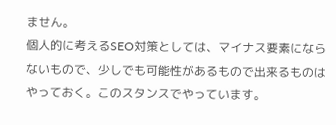ません。
個人的に考えるSEO対策としては、マイナス要素にならないもので、少しでも可能性があるもので出来るものはやっておく。このスタンスでやっています。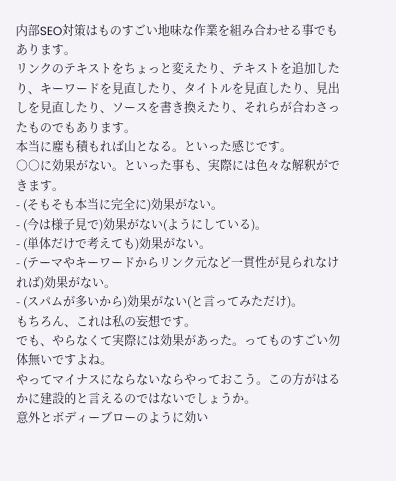内部SEO対策はものすごい地味な作業を組み合わせる事でもあります。
リンクのテキストをちょっと変えたり、テキストを追加したり、キーワードを見直したり、タイトルを見直したり、見出しを見直したり、ソースを書き換えたり、それらが合わさったものでもあります。
本当に塵も積もれば山となる。といった感じです。
○○に効果がない。といった事も、実際には色々な解釈ができます。
- (そもそも本当に完全に)効果がない。
- (今は様子見で)効果がない(ようにしている)。
- (単体だけで考えても)効果がない。
- (テーマやキーワードからリンク元など一貫性が見られなければ)効果がない。
- (スパムが多いから)効果がない(と言ってみただけ)。
もちろん、これは私の妄想です。
でも、やらなくて実際には効果があった。ってものすごい勿体無いですよね。
やってマイナスにならないならやっておこう。この方がはるかに建設的と言えるのではないでしょうか。
意外とボディーブローのように効い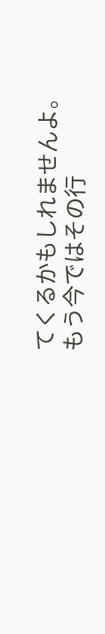てくるかもしれませんよ。
もう今ではその行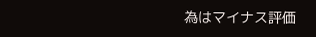為はマイナス評価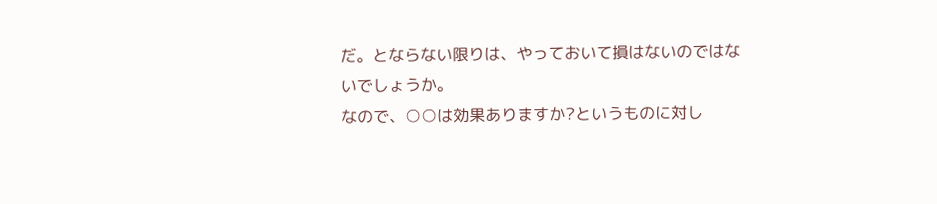だ。とならない限りは、やっておいて損はないのではないでしょうか。
なので、○○は効果ありますか?というものに対し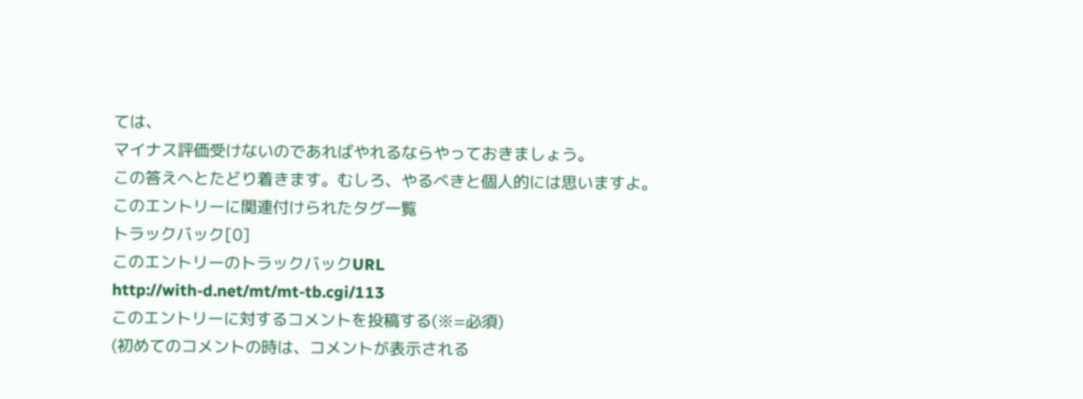ては、
マイナス評価受けないのであればやれるならやっておきましょう。
この答えへとたどり着きます。むしろ、やるべきと個人的には思いますよ。
このエントリーに関連付けられたタグ一覧
トラックバック[0]
このエントリーのトラックバックURL
http://with-d.net/mt/mt-tb.cgi/113
このエントリーに対するコメントを投稿する(※=必須)
(初めてのコメントの時は、コメントが表示される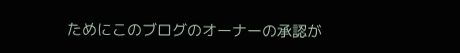ためにこのブログのオーナーの承認が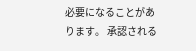必要になることがあります。 承認される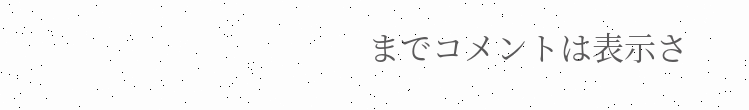までコメントは表示さ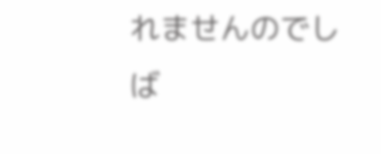れませんのでしば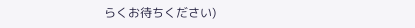らくお待ちください)